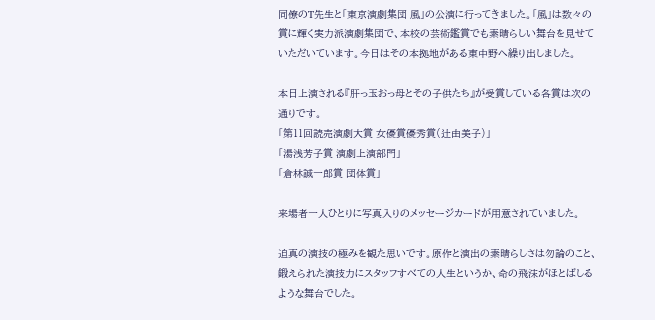同僚のT先生と「東京演劇集団 風」の公演に行ってきました。「風」は数々の賞に輝く実力派演劇集団で、本校の芸術鑑賞でも素晴らしい舞台を見せていただいています。今日はその本拠地がある東中野へ繰り出しました。

本日上演される『肝っ玉おっ母とその子供たち』が受賞している各賞は次の通りです。
「第11回読売演劇大賞 女優賞優秀賞(辻由美子)」
「湯浅芳子賞 演劇上演部門」
「倉林誠一郎賞 団体賞」

来場者一人ひとりに写真入りのメッセージカードが用意されていました。

迫真の演技の極みを観た思いです。原作と演出の素晴らしさは勿論のこと、鍛えられた演技力にスタッフすべての人生というか、命の飛沫がほとばしるような舞台でした。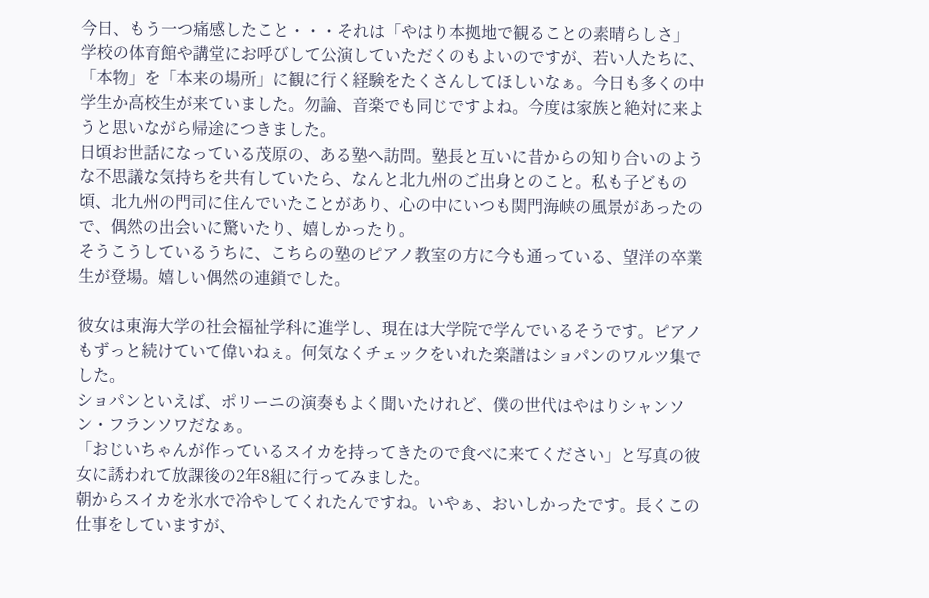今日、もう一つ痛感したこと・・・それは「やはり本拠地で観ることの素晴らしさ」
学校の体育館や講堂にお呼びして公演していただくのもよいのですが、若い人たちに、「本物」を「本来の場所」に観に行く経験をたくさんしてほしいなぁ。今日も多くの中学生か高校生が来ていました。勿論、音楽でも同じですよね。今度は家族と絶対に来ようと思いながら帰途につきました。
日頃お世話になっている茂原の、ある塾へ訪問。塾長と互いに昔からの知り合いのような不思議な気持ちを共有していたら、なんと北九州のご出身とのこと。私も子どもの頃、北九州の門司に住んでいたことがあり、心の中にいつも関門海峡の風景があったので、偶然の出会いに驚いたり、嬉しかったり。
そうこうしているうちに、こちらの塾のピアノ教室の方に今も通っている、望洋の卒業生が登場。嬉しい偶然の連鎖でした。

彼女は東海大学の社会福祉学科に進学し、現在は大学院で学んでいるそうです。ピアノもずっと続けていて偉いねぇ。何気なくチェックをいれた楽譜はショパンのワルツ集でした。
ショパンといえば、ポリーニの演奏もよく聞いたけれど、僕の世代はやはりシャンソン・フランソワだなぁ。
「おじいちゃんが作っているスイカを持ってきたので食べに来てください」と写真の彼女に誘われて放課後の2年8組に行ってみました。
朝からスイカを氷水で冷やしてくれたんですね。いやぁ、おいしかったです。長くこの仕事をしていますが、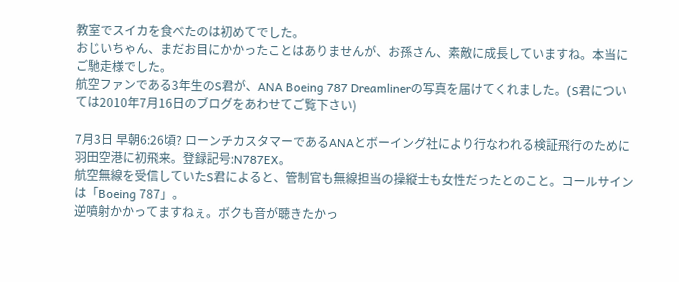教室でスイカを食べたのは初めてでした。
おじいちゃん、まだお目にかかったことはありませんが、お孫さん、素敵に成長していますね。本当にご馳走様でした。
航空ファンである3年生のS君が、ANA Boeing 787 Dreamlinerの写真を届けてくれました。(S君については2010年7月16日のブログをあわせてご覧下さい)

7月3日 早朝6:26頃? ローンチカスタマーであるANAとボーイング社により行なわれる検証飛行のために羽田空港に初飛来。登録記号:N787EX。
航空無線を受信していたS君によると、管制官も無線担当の操縦士も女性だったとのこと。コールサインは「Boeing 787」。
逆噴射かかってますねぇ。ボクも音が聴きたかっ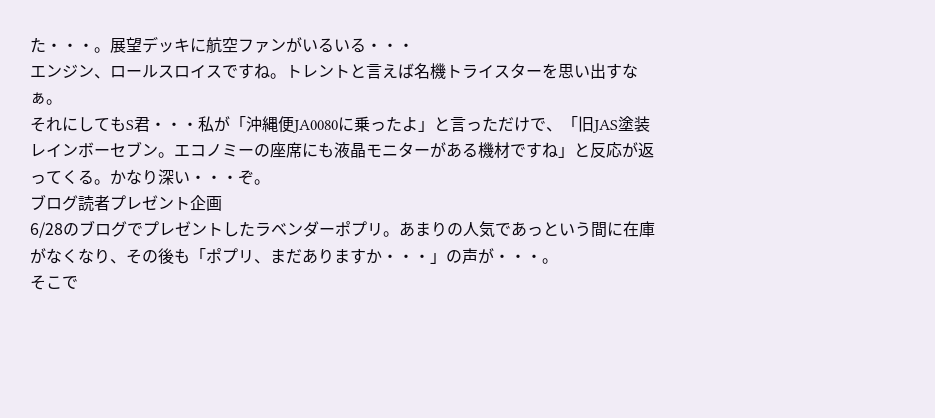た・・・。展望デッキに航空ファンがいるいる・・・
エンジン、ロールスロイスですね。トレントと言えば名機トライスターを思い出すなぁ。
それにしてもS君・・・私が「沖縄便JA0080に乗ったよ」と言っただけで、「旧JAS塗装レインボーセブン。エコノミーの座席にも液晶モニターがある機材ですね」と反応が返ってくる。かなり深い・・・ぞ。
ブログ読者プレゼント企画
6/28のブログでプレゼントしたラベンダーポプリ。あまりの人気であっという間に在庫がなくなり、その後も「ポプリ、まだありますか・・・」の声が・・・。
そこで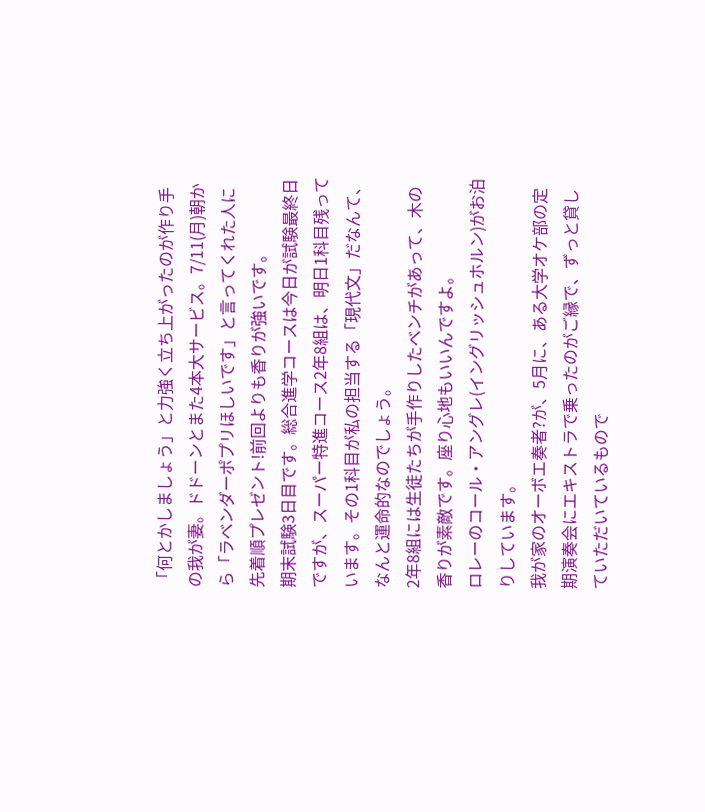「何とかしましょう」と力強く立ち上がったのが作り手の我が妻。ドドーンとまた4本大サービス。7/11(月)朝から「ラベンダーポプリほしいです」と言ってくれた人に先着順プレゼント!前回よりも香りが強いです。
期末試験3日目です。総合進学コースは今日が試験最終日ですが、スーパー特進コース2年8組は、明日1科目残っています。その1科目が私の担当する「現代文」だなんて、なんと運命的なのでしょう。
2年8組には生徒たちが手作りしたベンチがあって、木の香りが素敵です。座り心地もいいんですよ。
ロレーのコール・アングレ(イングリッシュホルン)がお泊りしています。
我が家のオーボエ奏者?が、5月に、ある大学オケ部の定期演奏会にエキストラで乗ったのがご縁で、ずっと貸していただいているもので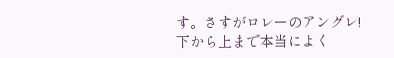す。さすがロレーのアングレ!下から上まで本当によく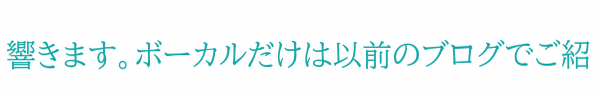響きます。ボーカルだけは以前のブログでご紹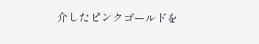介したピンクゴールドを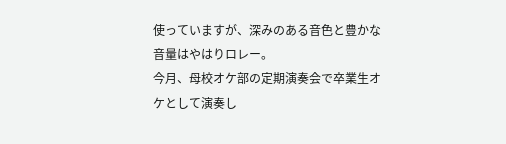使っていますが、深みのある音色と豊かな音量はやはりロレー。
今月、母校オケ部の定期演奏会で卒業生オケとして演奏し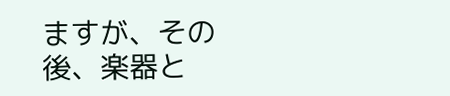ますが、その後、楽器と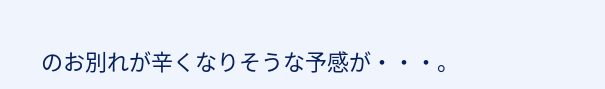のお別れが辛くなりそうな予感が・・・。